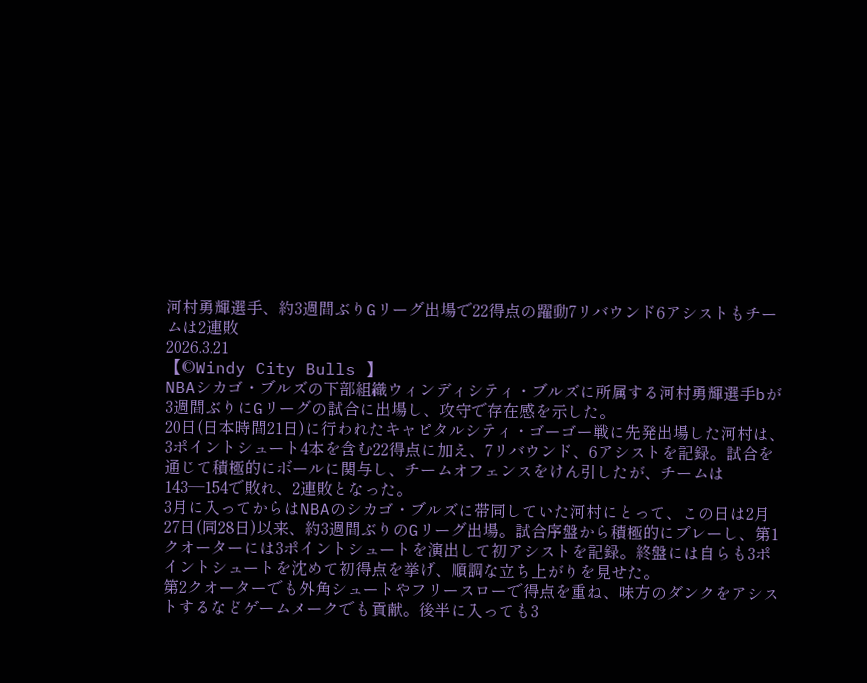河村勇輝選手、約3週間ぶりGリーグ出場で22得点の躍動7リバウンド6アシストもチームは2連敗
2026.3.21
【©Windy City Bulls 】
NBAシカゴ・ブルズの下部組織ウィンディシティ・ブルズに所属する河村勇輝選手bが3週間ぶりにGリーグの試合に出場し、攻守で存在感を示した。
20日(日本時間21日)に行われたキャピタルシティ・ゴーゴー戦に先発出場した河村は、3ポイントシュート4本を含む22得点に加え、7リバウンド、6アシストを記録。試合を通じて積極的にボールに関与し、チームオフェンスをけん引したが、チームは143―154で敗れ、2連敗となった。
3月に入ってからはNBAのシカゴ・ブルズに帯同していた河村にとって、この日は2月27日(同28日)以来、約3週間ぶりのGリーグ出場。試合序盤から積極的にプレーし、第1クオーターには3ポイントシュートを演出して初アシストを記録。終盤には自らも3ポイントシュートを沈めて初得点を挙げ、順調な立ち上がりを見せた。
第2クオーターでも外角シュートやフリースローで得点を重ね、味方のダンクをアシストするなどゲームメークでも貢献。後半に入っても3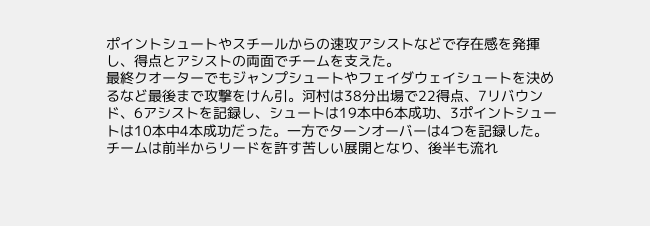ポイントシュートやスチールからの速攻アシストなどで存在感を発揮し、得点とアシストの両面でチームを支えた。
最終クオーターでもジャンプシュートやフェイダウェイシュートを決めるなど最後まで攻撃をけん引。河村は38分出場で22得点、7リバウンド、6アシストを記録し、シュートは19本中6本成功、3ポイントシュートは10本中4本成功だった。一方でターンオーバーは4つを記録した。
チームは前半からリードを許す苦しい展開となり、後半も流れ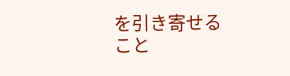を引き寄せること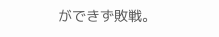ができず敗戦。